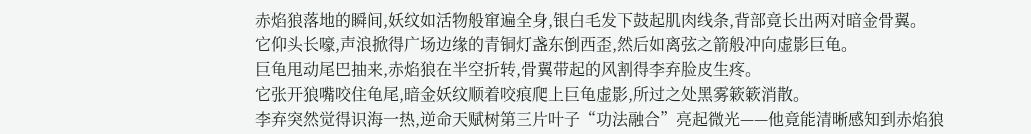赤焰狼落地的瞬间,妖纹如活物般窜遍全身,银白毛发下鼓起肌肉线条,背部竟长出两对暗金骨翼。
它仰头长嚎,声浪掀得广场边缘的青铜灯盏东倒西歪,然后如离弦之箭般冲向虚影巨龟。
巨龟甩动尾巴抽来,赤焰狼在半空折转,骨翼带起的风割得李弃脸皮生疼。
它张开狼嘴咬住龟尾,暗金妖纹顺着咬痕爬上巨龟虚影,所过之处黑雾簌簌消散。
李弃突然觉得识海一热,逆命天赋树第三片叶子“功法融合”亮起微光——他竟能清晰感知到赤焰狼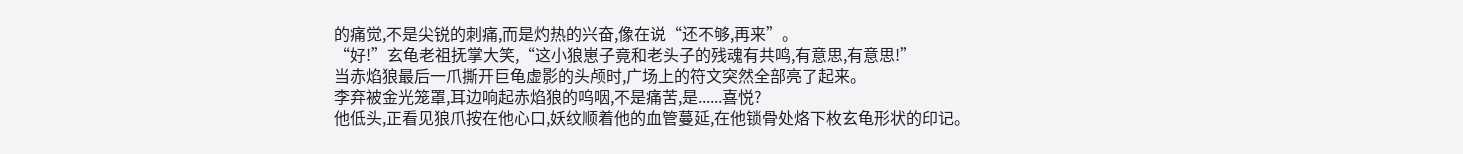的痛觉,不是尖锐的刺痛,而是灼热的兴奋,像在说“还不够,再来”。
“好!”玄龟老祖抚掌大笑,“这小狼崽子竟和老头子的残魂有共鸣,有意思,有意思!”
当赤焰狼最后一爪撕开巨龟虚影的头颅时,广场上的符文突然全部亮了起来。
李弃被金光笼罩,耳边响起赤焰狼的呜咽,不是痛苦,是......喜悦?
他低头,正看见狼爪按在他心口,妖纹顺着他的血管蔓延,在他锁骨处烙下枚玄龟形状的印记。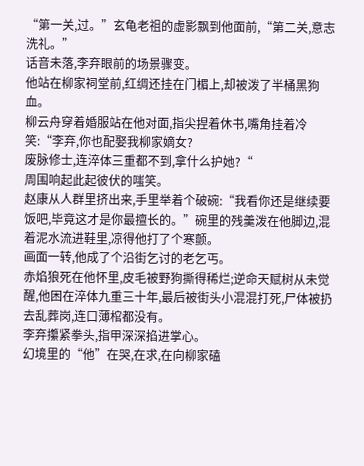“第一关,过。”玄龟老祖的虚影飘到他面前,“第二关,意志洗礼。”
话音未落,李弃眼前的场景骤变。
他站在柳家祠堂前,红绸还挂在门楣上,却被泼了半桶黑狗血。
柳云舟穿着婚服站在他对面,指尖捏着休书,嘴角挂着冷笑:“李弃,你也配娶我柳家嫡女?
废脉修士,连淬体三重都不到,拿什么护她?“
周围响起此起彼伏的嗤笑。
赵康从人群里挤出来,手里举着个破碗:“我看你还是继续要饭吧,毕竟这才是你最擅长的。”碗里的残羹泼在他脚边,混着泥水流进鞋里,凉得他打了个寒颤。
画面一转,他成了个沿街乞讨的老乞丐。
赤焰狼死在他怀里,皮毛被野狗撕得稀烂;逆命天赋树从未觉醒,他困在淬体九重三十年,最后被街头小混混打死,尸体被扔去乱葬岗,连口薄棺都没有。
李弃攥紧拳头,指甲深深掐进掌心。
幻境里的“他”在哭,在求,在向柳家磕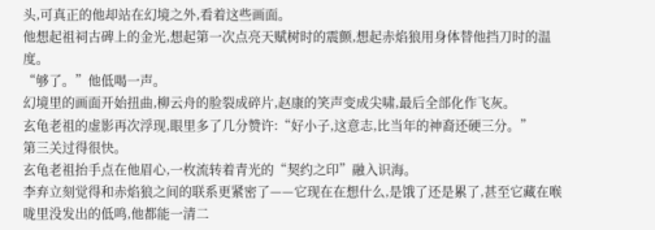头,可真正的他却站在幻境之外,看着这些画面。
他想起祖祠古碑上的金光,想起第一次点亮天赋树时的震颤,想起赤焰狼用身体替他挡刀时的温度。
“够了。”他低喝一声。
幻境里的画面开始扭曲,柳云舟的脸裂成碎片,赵康的笑声变成尖啸,最后全部化作飞灰。
玄龟老祖的虚影再次浮现,眼里多了几分赞许:“好小子,这意志,比当年的神裔还硬三分。”
第三关过得很快。
玄龟老祖抬手点在他眉心,一枚流转着青光的“契约之印”融入识海。
李弃立刻觉得和赤焰狼之间的联系更紧密了——它现在在想什么,是饿了还是累了,甚至它藏在喉咙里没发出的低鸣,他都能一清二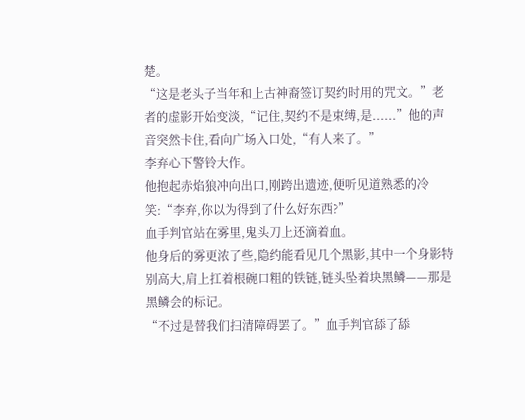楚。
“这是老头子当年和上古神裔签订契约时用的咒文。”老者的虚影开始变淡,“记住,契约不是束缚,是......”他的声音突然卡住,看向广场入口处,“有人来了。”
李弃心下警铃大作。
他抱起赤焰狼冲向出口,刚跨出遗迹,便听见道熟悉的冷笑:“李弃,你以为得到了什么好东西?”
血手判官站在雾里,鬼头刀上还滴着血。
他身后的雾更浓了些,隐约能看见几个黑影,其中一个身影特别高大,肩上扛着根碗口粗的铁链,链头坠着块黑鳞——那是黑鳞会的标记。
“不过是替我们扫清障碍罢了。”血手判官舔了舔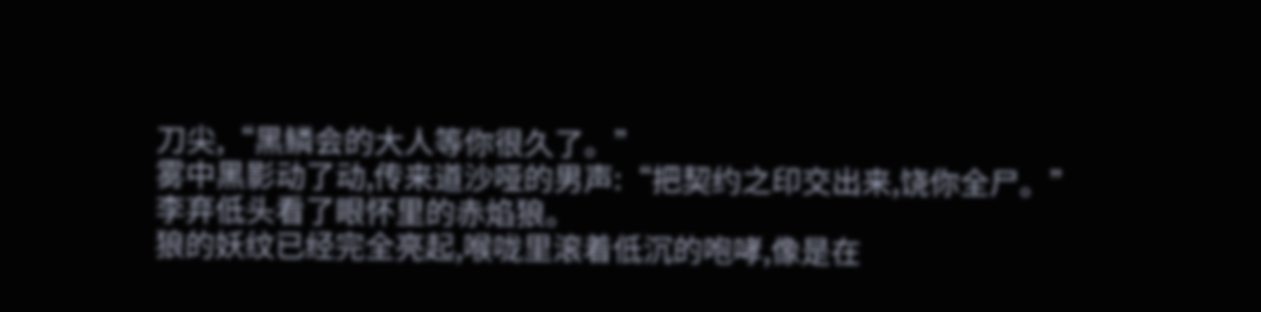刀尖,“黑鳞会的大人等你很久了。”
雾中黑影动了动,传来道沙哑的男声:“把契约之印交出来,饶你全尸。”
李弃低头看了眼怀里的赤焰狼。
狼的妖纹已经完全亮起,喉咙里滚着低沉的咆哮,像是在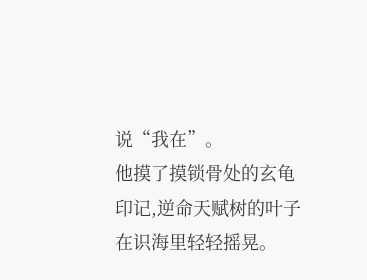说“我在”。
他摸了摸锁骨处的玄龟印记,逆命天赋树的叶子在识海里轻轻摇晃。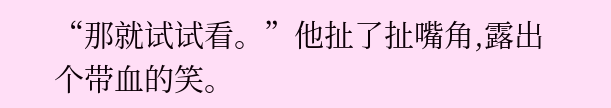“那就试试看。”他扯了扯嘴角,露出个带血的笑。